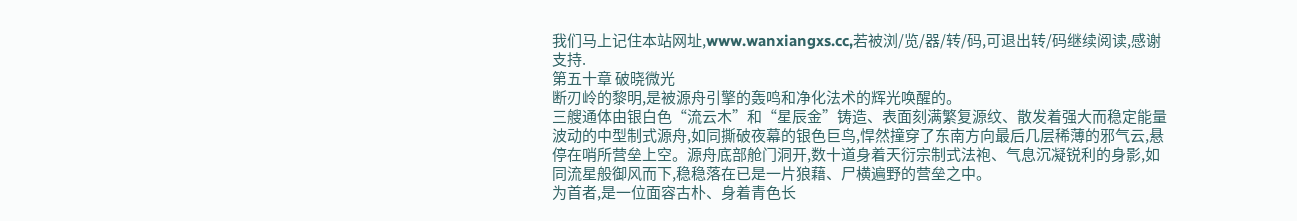我们马上记住本站网址,www.wanxiangxs.cc,若被浏/览/器/转/码,可退出转/码继续阅读,感谢支持.
第五十章 破晓微光
断刃岭的黎明,是被源舟引擎的轰鸣和净化法术的辉光唤醒的。
三艘通体由银白色“流云木”和“星辰金”铸造、表面刻满繁复源纹、散发着强大而稳定能量波动的中型制式源舟,如同撕破夜幕的银色巨鸟,悍然撞穿了东南方向最后几层稀薄的邪气云,悬停在哨所营垒上空。源舟底部舱门洞开,数十道身着天衍宗制式法袍、气息沉凝锐利的身影,如同流星般御风而下,稳稳落在已是一片狼藉、尸横遍野的营垒之中。
为首者,是一位面容古朴、身着青色长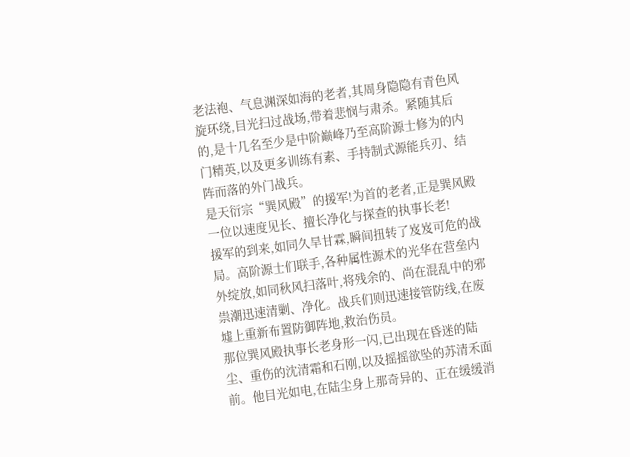老法袍、气息渊深如海的老者,其周身隐隐有青色风旋环绕,目光扫过战场,带着悲悯与肃杀。紧随其后的,是十几名至少是中阶巅峰乃至高阶源士修为的内门精英,以及更多训练有素、手持制式源能兵刃、结阵而落的外门战兵。
是天衍宗“巽风殿”的援军!为首的老者,正是巽风殿一位以速度见长、擅长净化与探查的执事长老!
援军的到来,如同久旱甘霖,瞬间扭转了岌岌可危的战局。高阶源士们联手,各种属性源术的光华在营垒内外绽放,如同秋风扫落叶,将残余的、尚在混乱中的邪祟潮迅速清剿、净化。战兵们则迅速接管防线,在废墟上重新布置防御阵地,救治伤员。
那位巽风殿执事长老身形一闪,已出现在昏迷的陆尘、重伤的沈清霜和石刚,以及摇摇欲坠的苏清禾面前。他目光如电,在陆尘身上那奇异的、正在缓缓消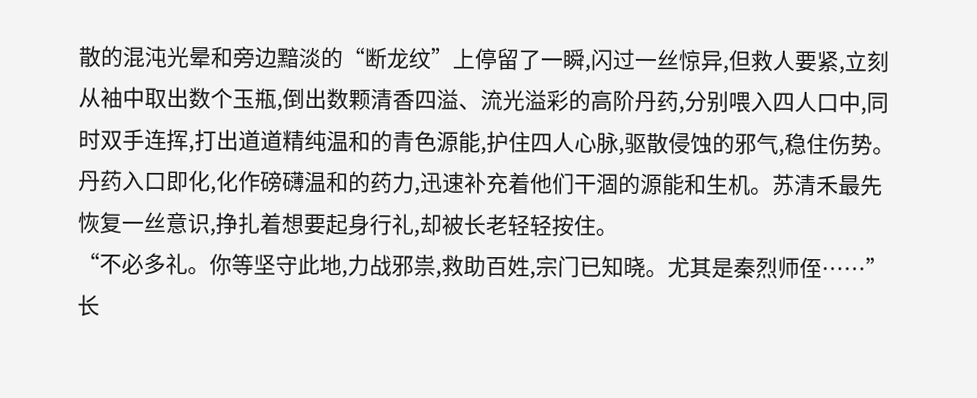散的混沌光晕和旁边黯淡的“断龙纹”上停留了一瞬,闪过一丝惊异,但救人要紧,立刻从袖中取出数个玉瓶,倒出数颗清香四溢、流光溢彩的高阶丹药,分别喂入四人口中,同时双手连挥,打出道道精纯温和的青色源能,护住四人心脉,驱散侵蚀的邪气,稳住伤势。
丹药入口即化,化作磅礴温和的药力,迅速补充着他们干涸的源能和生机。苏清禾最先恢复一丝意识,挣扎着想要起身行礼,却被长老轻轻按住。
“不必多礼。你等坚守此地,力战邪祟,救助百姓,宗门已知晓。尤其是秦烈师侄……”长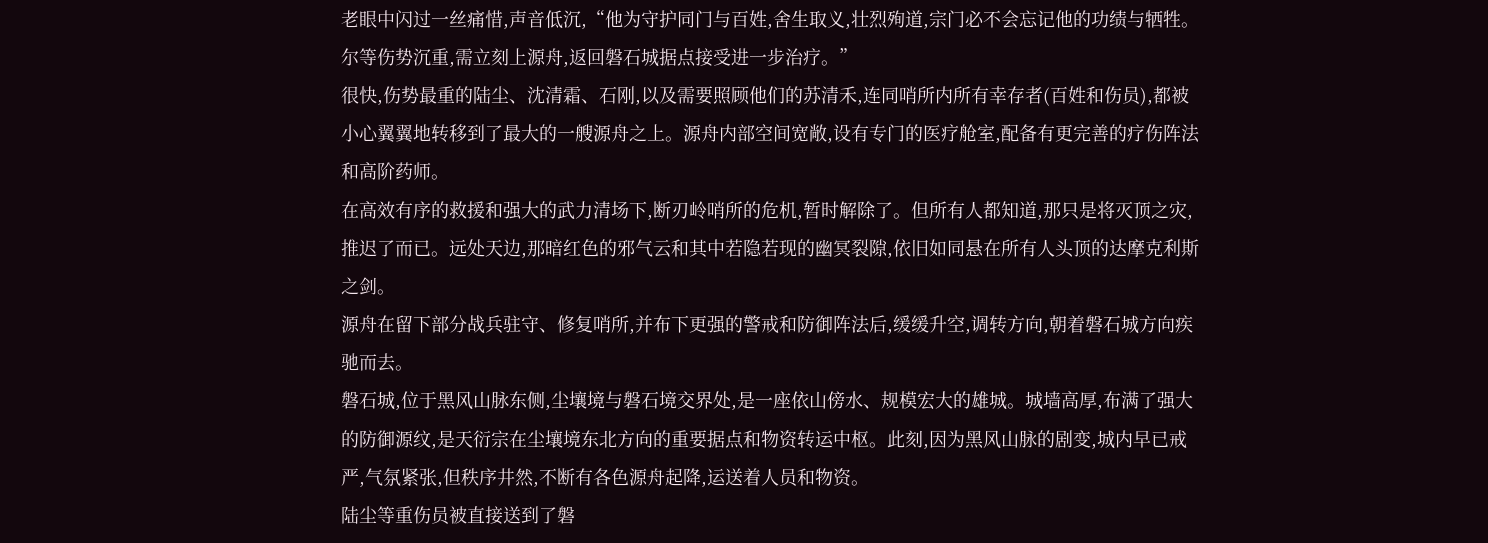老眼中闪过一丝痛惜,声音低沉,“他为守护同门与百姓,舍生取义,壮烈殉道,宗门必不会忘记他的功绩与牺牲。尔等伤势沉重,需立刻上源舟,返回磐石城据点接受进一步治疗。”
很快,伤势最重的陆尘、沈清霜、石刚,以及需要照顾他们的苏清禾,连同哨所内所有幸存者(百姓和伤员),都被小心翼翼地转移到了最大的一艘源舟之上。源舟内部空间宽敞,设有专门的医疗舱室,配备有更完善的疗伤阵法和高阶药师。
在高效有序的救援和强大的武力清场下,断刃岭哨所的危机,暂时解除了。但所有人都知道,那只是将灭顶之灾,推迟了而已。远处天边,那暗红色的邪气云和其中若隐若现的幽冥裂隙,依旧如同悬在所有人头顶的达摩克利斯之剑。
源舟在留下部分战兵驻守、修复哨所,并布下更强的警戒和防御阵法后,缓缓升空,调转方向,朝着磐石城方向疾驰而去。
磐石城,位于黑风山脉东侧,尘壤境与磐石境交界处,是一座依山傍水、规模宏大的雄城。城墙高厚,布满了强大的防御源纹,是天衍宗在尘壤境东北方向的重要据点和物资转运中枢。此刻,因为黑风山脉的剧变,城内早已戒严,气氛紧张,但秩序井然,不断有各色源舟起降,运送着人员和物资。
陆尘等重伤员被直接送到了磐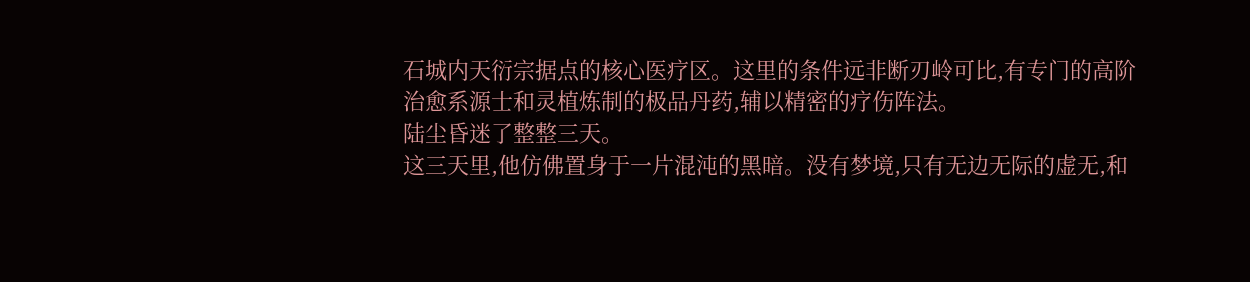石城内天衍宗据点的核心医疗区。这里的条件远非断刃岭可比,有专门的高阶治愈系源士和灵植炼制的极品丹药,辅以精密的疗伤阵法。
陆尘昏迷了整整三天。
这三天里,他仿佛置身于一片混沌的黑暗。没有梦境,只有无边无际的虚无,和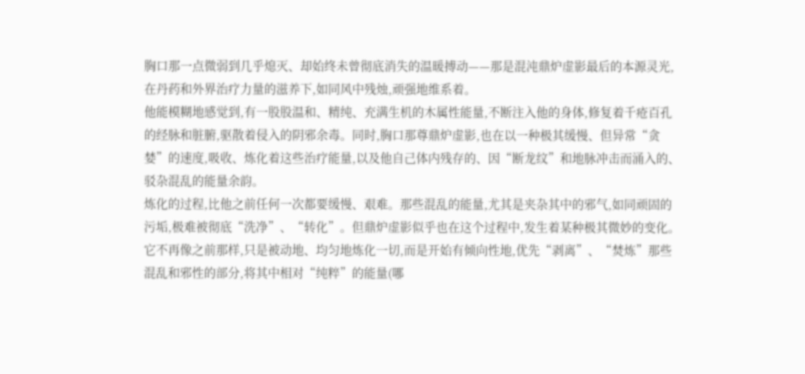胸口那一点微弱到几乎熄灭、却始终未曾彻底消失的温暖搏动——那是混沌鼎炉虚影最后的本源灵光,在丹药和外界治疗力量的滋养下,如同风中残烛,顽强地维系着。
他能模糊地感觉到,有一股股温和、精纯、充满生机的木属性能量,不断注入他的身体,修复着千疮百孔的经脉和脏腑,驱散着侵入的阴邪余毒。同时,胸口那尊鼎炉虚影,也在以一种极其缓慢、但异常“贪婪”的速度,吸收、炼化着这些治疗能量,以及他自己体内残存的、因“断龙纹”和地脉冲击而涌入的、驳杂混乱的能量余韵。
炼化的过程,比他之前任何一次都要缓慢、艰难。那些混乱的能量,尤其是夹杂其中的邪气,如同顽固的污垢,极难被彻底“洗净”、“转化”。但鼎炉虚影似乎也在这个过程中,发生着某种极其微妙的变化。它不再像之前那样,只是被动地、均匀地炼化一切,而是开始有倾向性地,优先“剥离”、“焚炼”那些混乱和邪性的部分,将其中相对“纯粹”的能量(哪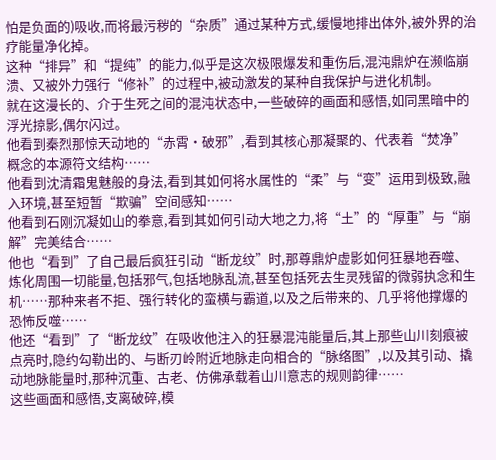怕是负面的)吸收,而将最污秽的“杂质”通过某种方式,缓慢地排出体外,被外界的治疗能量净化掉。
这种“排异”和“提纯”的能力,似乎是这次极限爆发和重伤后,混沌鼎炉在濒临崩溃、又被外力强行“修补”的过程中,被动激发的某种自我保护与进化机制。
就在这漫长的、介于生死之间的混沌状态中,一些破碎的画面和感悟,如同黑暗中的浮光掠影,偶尔闪过。
他看到秦烈那惊天动地的“赤霄·破邪”,看到其核心那凝聚的、代表着“焚净”概念的本源符文结构……
他看到沈清霜鬼魅般的身法,看到其如何将水属性的“柔”与“变”运用到极致,融入环境,甚至短暂“欺骗”空间感知……
他看到石刚沉凝如山的拳意,看到其如何引动大地之力,将“土”的“厚重”与“崩解”完美结合……
他也“看到”了自己最后疯狂引动“断龙纹”时,那尊鼎炉虚影如何狂暴地吞噬、炼化周围一切能量,包括邪气,包括地脉乱流,甚至包括死去生灵残留的微弱执念和生机……那种来者不拒、强行转化的蛮横与霸道,以及之后带来的、几乎将他撑爆的恐怖反噬……
他还“看到”了“断龙纹”在吸收他注入的狂暴混沌能量后,其上那些山川刻痕被点亮时,隐约勾勒出的、与断刃岭附近地脉走向相合的“脉络图”,以及其引动、撬动地脉能量时,那种沉重、古老、仿佛承载着山川意志的规则韵律……
这些画面和感悟,支离破碎,模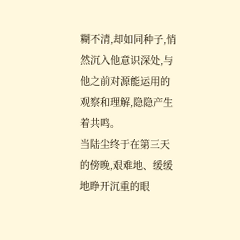糊不清,却如同种子,悄然沉入他意识深处,与他之前对源能运用的观察和理解,隐隐产生着共鸣。
当陆尘终于在第三天的傍晚,艰难地、缓缓地睁开沉重的眼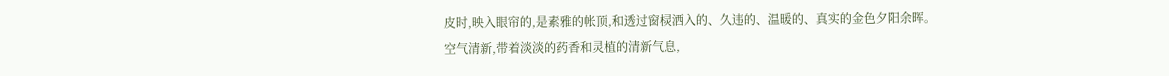皮时,映入眼帘的,是素雅的帐顶,和透过窗棂洒入的、久违的、温暖的、真实的金色夕阳余晖。
空气清新,带着淡淡的药香和灵植的清新气息,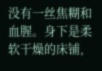没有一丝焦糊和血腥。身下是柔软干燥的床铺,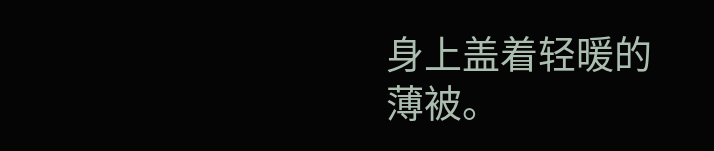身上盖着轻暖的薄被。